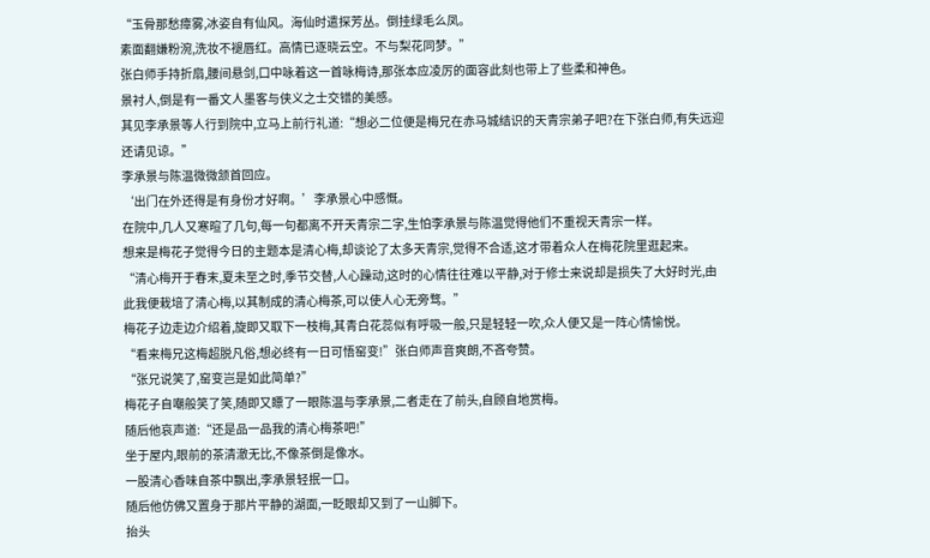“玉骨那愁瘴雾,冰姿自有仙风。海仙时遣探芳丛。倒挂绿毛么凤。
素面翻嫌粉涴,洗妆不褪唇红。高情已逐晓云空。不与梨花同梦。”
张白师手持折扇,腰间悬剑,口中咏着这一首咏梅诗,那张本应凌厉的面容此刻也带上了些柔和神色。
景衬人,倒是有一番文人墨客与侠义之士交错的美感。
其见李承景等人行到院中,立马上前行礼道:“想必二位便是梅兄在赤马城结识的天青宗弟子吧?在下张白师,有失远迎还请见谅。”
李承景与陈温微微颔首回应。
‘出门在外还得是有身份才好啊。’李承景心中感慨。
在院中,几人又寒暄了几句,每一句都离不开天青宗二字,生怕李承景与陈温觉得他们不重视天青宗一样。
想来是梅花子觉得今日的主题本是清心梅,却谈论了太多天青宗,觉得不合适,这才带着众人在梅花院里逛起来。
“清心梅开于春末,夏未至之时,季节交替,人心躁动,这时的心情往往难以平静,对于修士来说却是损失了大好时光,由此我便栽培了清心梅,以其制成的清心梅茶,可以使人心无旁骛。”
梅花子边走边介绍着,旋即又取下一枝梅,其青白花蕊似有呼吸一般,只是轻轻一吹,众人便又是一阵心情愉悦。
“看来梅兄这梅超脱凡俗,想必终有一日可悟窑变!”张白师声音爽朗,不吝夸赞。
“张兄说笑了,窑变岂是如此简单?”
梅花子自嘲般笑了笑,随即又瞟了一眼陈温与李承景,二者走在了前头,自顾自地赏梅。
随后他哀声道:“还是品一品我的清心梅茶吧!”
坐于屋内,眼前的茶清澈无比,不像茶倒是像水。
一股清心香味自茶中飘出,李承景轻抿一口。
随后他仿佛又置身于那片平静的湖面,一眨眼却又到了一山脚下。
抬头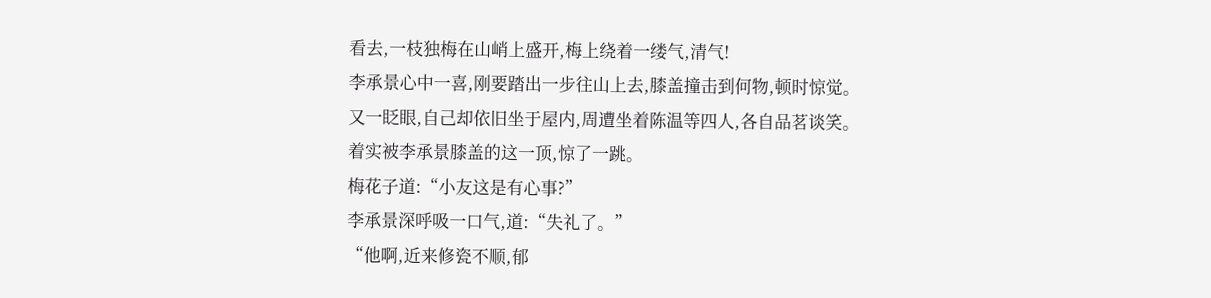看去,一枝独梅在山峭上盛开,梅上绕着一缕气,清气!
李承景心中一喜,刚要踏出一步往山上去,膝盖撞击到何物,顿时惊觉。
又一眨眼,自己却依旧坐于屋内,周遭坐着陈温等四人,各自品茗谈笑。
着实被李承景膝盖的这一顶,惊了一跳。
梅花子道:“小友这是有心事?”
李承景深呼吸一口气,道:“失礼了。”
“他啊,近来修瓷不顺,郁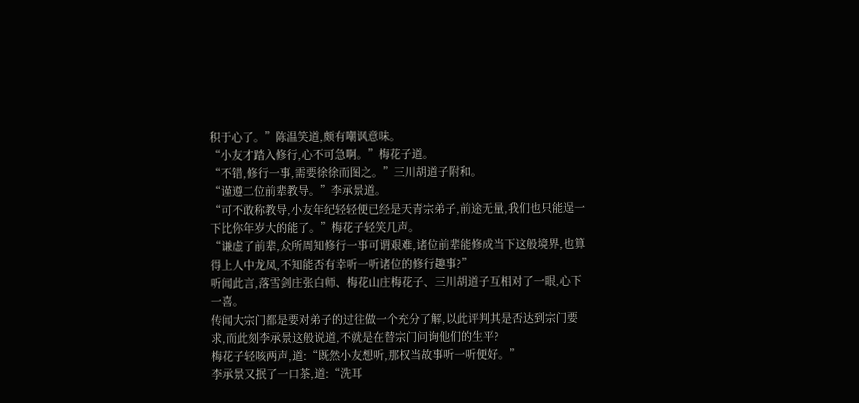积于心了。”陈温笑道,颇有嘲讽意味。
“小友才踏入修行,心不可急啊。”梅花子道。
“不错,修行一事,需要徐徐而图之。”三川胡道子附和。
“谨遵二位前辈教导。”李承景道。
“可不敢称教导,小友年纪轻轻便已经是天青宗弟子,前途无量,我们也只能逞一下比你年岁大的能了。”梅花子轻笑几声。
“谦虚了前辈,众所周知修行一事可谓艰难,诸位前辈能修成当下这般境界,也算得上人中龙凤,不知能否有幸听一听诸位的修行趣事?”
听闻此言,落雪剑庄张白师、梅花山庄梅花子、三川胡道子互相对了一眼,心下一喜。
传闻大宗门都是要对弟子的过往做一个充分了解,以此评判其是否达到宗门要求,而此刻李承景这般说道,不就是在替宗门问询他们的生平?
梅花子轻咳两声,道:“既然小友想听,那权当故事听一听便好。”
李承景又抿了一口茶,道:“洗耳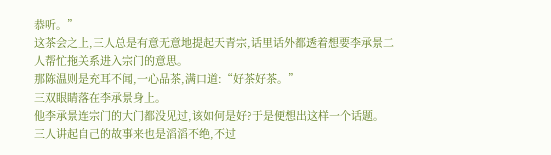恭听。”
这茶会之上,三人总是有意无意地提起天青宗,话里话外都透着想要李承景二人帮忙拖关系进入宗门的意思。
那陈温则是充耳不闻,一心品茶,满口道:“好茶好茶。”
三双眼睛落在李承景身上。
他李承景连宗门的大门都没见过,该如何是好?于是便想出这样一个话题。
三人讲起自己的故事来也是滔滔不绝,不过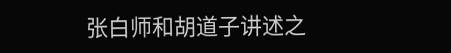张白师和胡道子讲述之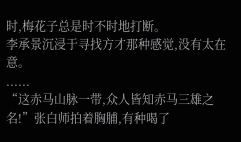时,梅花子总是时不时地打断。
李承景沉浸于寻找方才那种感觉,没有太在意。
......
“这赤马山脉一带,众人皆知赤马三雄之名!”张白师拍着胸脯,有种喝了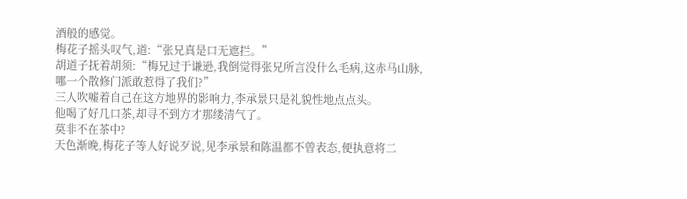酒般的感觉。
梅花子摇头叹气,道:“张兄真是口无遮拦。”
胡道子抚着胡须:“梅兄过于谦逊,我倒觉得张兄所言没什么毛病,这赤马山脉,哪一个散修门派敢惹得了我们?”
三人吹嘘着自己在这方地界的影响力,李承景只是礼貌性地点点头。
他喝了好几口茶,却寻不到方才那缕清气了。
莫非不在茶中?
天色渐晚,梅花子等人好说歹说,见李承景和陈温都不曾表态,便执意将二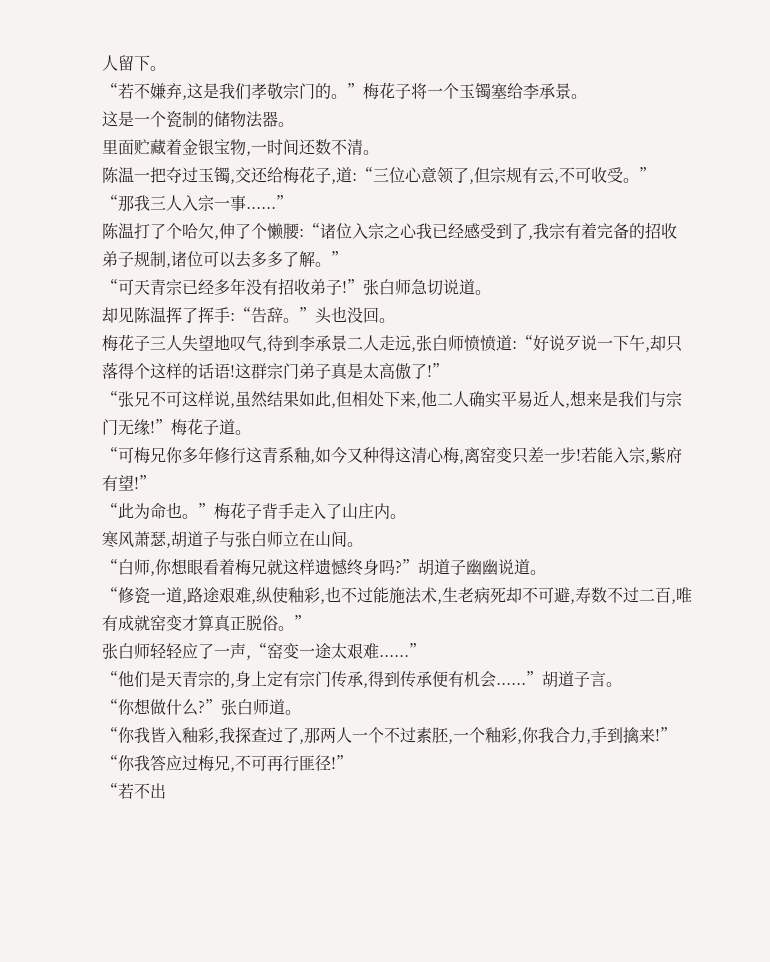人留下。
“若不嫌弃,这是我们孝敬宗门的。”梅花子将一个玉镯塞给李承景。
这是一个瓷制的储物法器。
里面贮藏着金银宝物,一时间还数不清。
陈温一把夺过玉镯,交还给梅花子,道:“三位心意领了,但宗规有云,不可收受。”
“那我三人入宗一事......”
陈温打了个哈欠,伸了个懒腰:“诸位入宗之心我已经感受到了,我宗有着完备的招收弟子规制,诸位可以去多多了解。”
“可天青宗已经多年没有招收弟子!”张白师急切说道。
却见陈温挥了挥手:“告辞。”头也没回。
梅花子三人失望地叹气,待到李承景二人走远,张白师愤愤道:“好说歹说一下午,却只落得个这样的话语!这群宗门弟子真是太高傲了!”
“张兄不可这样说,虽然结果如此,但相处下来,他二人确实平易近人,想来是我们与宗门无缘!”梅花子道。
“可梅兄你多年修行这青系釉,如今又种得这清心梅,离窑变只差一步!若能入宗,紫府有望!”
“此为命也。”梅花子背手走入了山庄内。
寒风萧瑟,胡道子与张白师立在山间。
“白师,你想眼看着梅兄就这样遗憾终身吗?”胡道子幽幽说道。
“修瓷一道,路途艰难,纵使釉彩,也不过能施法术,生老病死却不可避,寿数不过二百,唯有成就窑变才算真正脱俗。”
张白师轻轻应了一声,“窑变一途太艰难......”
“他们是天青宗的,身上定有宗门传承,得到传承便有机会......”胡道子言。
“你想做什么?”张白师道。
“你我皆入釉彩,我探查过了,那两人一个不过素胚,一个釉彩,你我合力,手到擒来!”
“你我答应过梅兄,不可再行匪径!”
“若不出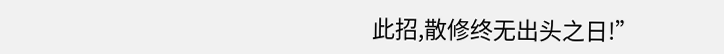此招,散修终无出头之日!”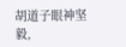胡道子眼神坚毅,